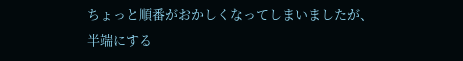ちょっと順番がおかしくなってしまいましたが、
半端にする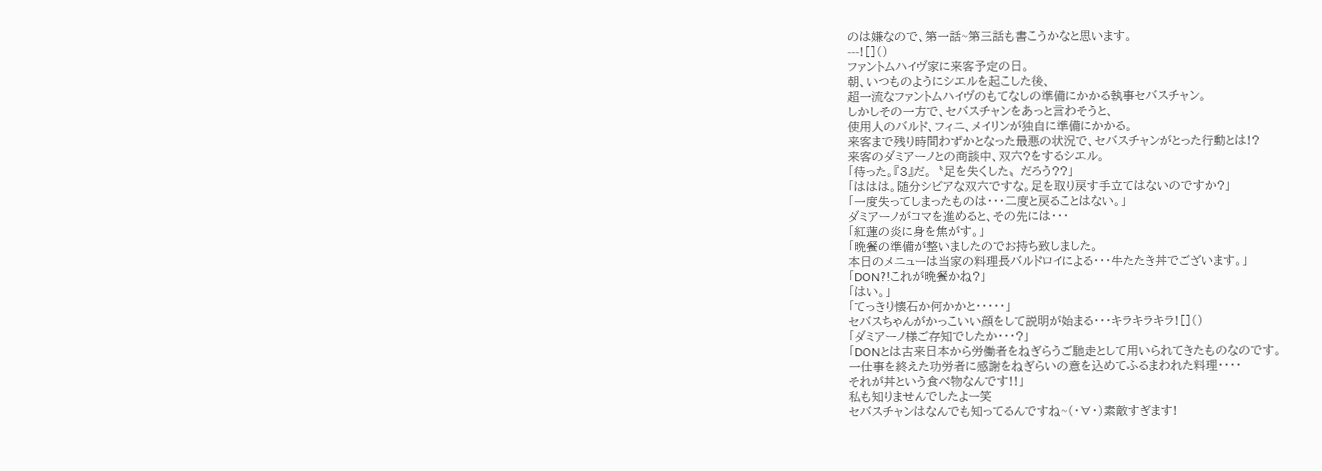のは嫌なので、第一話~第三話も書こうかなと思います。
---![]()
ファントムハイヴ家に来客予定の日。
朝、いつものようにシエルを起こした後、
超一流なファントムハイヴのもてなしの準備にかかる執事セバスチャン。
しかしその一方で、セバスチャンをあっと言わそうと、
使用人のバルド、フィニ、メイリンが独自に準備にかかる。
来客まで残り時間わずかとなった最悪の状況で、セバスチャンがとった行動とは!?
来客のダミアーノとの商談中、双六?をするシエル。
「待った。『3』だ。〝足を失くした〟だろう??」
「ははは。随分シビアな双六ですな。足を取り戻す手立てはないのですか?」
「一度失ってしまったものは・・・二度と戻ることはない。」
ダミアーノがコマを進めると、その先には・・・
「紅蓮の炎に身を焦がす。」
「晩餐の準備が整いましたのでお持ち致しました。
本日のメニューは当家の料理長バルドロイによる・・・牛たたき丼でございます。」
「DON?!これが晩餐かね?」
「はい。」
「てっきり懐石か何かかと・・・・・」
セバスちゃんがかっこいい顔をして説明が始まる・・・キラキラキラ![]()
「ダミアーノ様ご存知でしたか・・・?」
「DONとは古来日本から労働者をねぎらうご馳走として用いられてきたものなのです。
一仕事を終えた功労者に感謝をねぎらいの意を込めてふるまわれた料理・・・・
それが丼という食べ物なんです!!」
私も知りませんでしたよー笑
セバスチャンはなんでも知ってるんですね~(・∀・)素敵すぎます!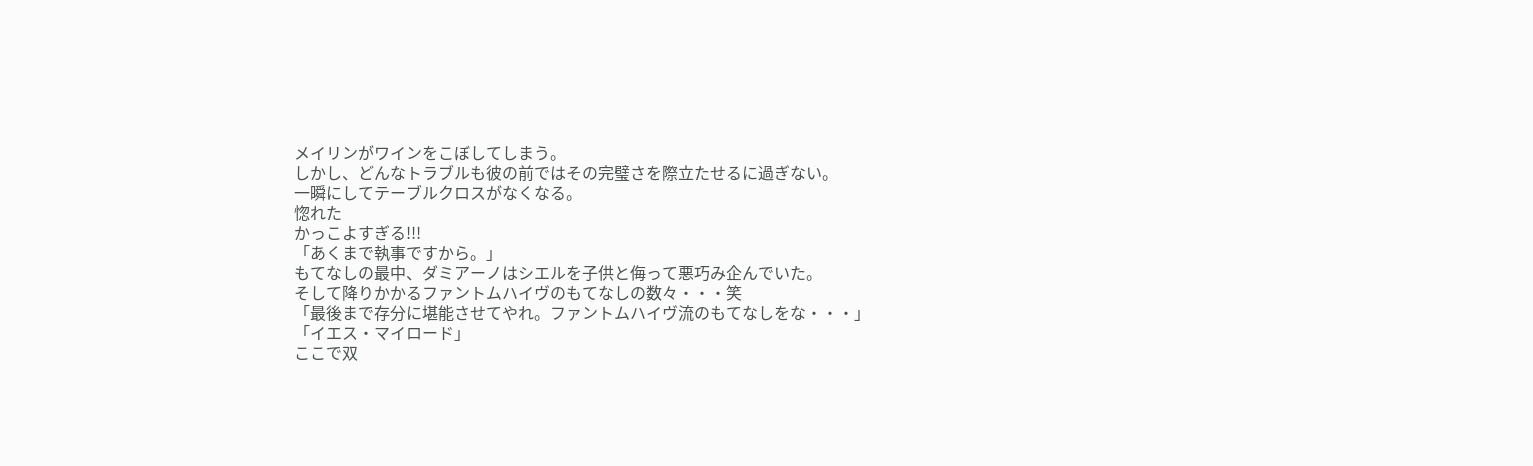メイリンがワインをこぼしてしまう。
しかし、どんなトラブルも彼の前ではその完璧さを際立たせるに過ぎない。
一瞬にしてテーブルクロスがなくなる。
惚れた
かっこよすぎる!!!
「あくまで執事ですから。」
もてなしの最中、ダミアーノはシエルを子供と侮って悪巧み企んでいた。
そして降りかかるファントムハイヴのもてなしの数々・・・笑
「最後まで存分に堪能させてやれ。ファントムハイヴ流のもてなしをな・・・」
「イエス・マイロード」
ここで双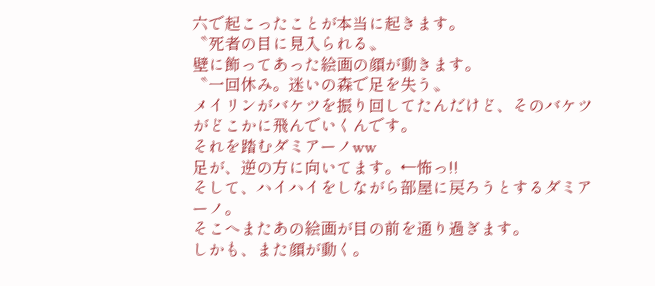六で起こったことが本当に起きます。
〝死者の目に見入られる〟
壁に飾ってあった絵画の顔が動きます。
〝一回休み。迷いの森で足を失う〟
メイリンがバケツを振り回してたんだけど、そのバケツがどこかに飛んでいくんです。
それを踏むダミアーノww
足が、逆の方に向いてます。←怖っ!!
そして、ハイハイをしながら部屋に戻ろうとするダミアーノ。
そこへまたあの絵画が目の前を通り過ぎます。
しかも、また顔が動く。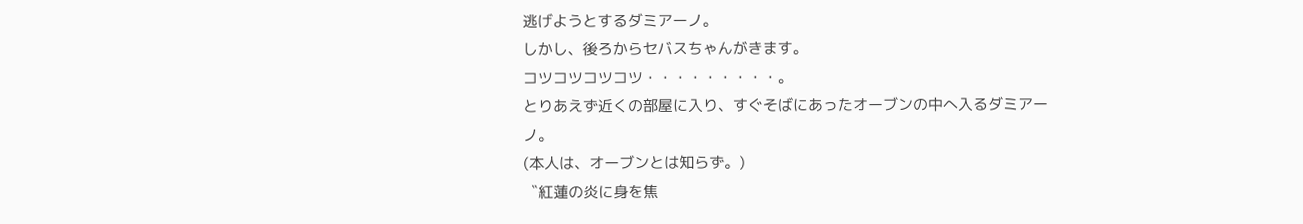逃げようとするダミアーノ。
しかし、後ろからセバスちゃんがきます。
コツコツコツコツ・・・・・・・・・。
とりあえず近くの部屋に入り、すぐそばにあったオーブンの中へ入るダミアーノ。
(本人は、オーブンとは知らず。)
〝紅蓮の炎に身を焦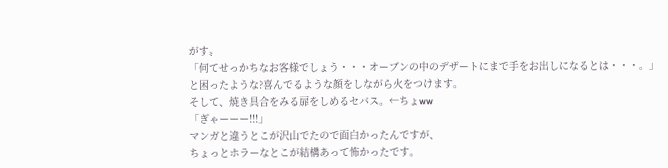がす〟
「何てせっかちなお客様でしょう・・・オーブンの中のデザートにまで手をお出しになるとは・・・。」
と困ったような?喜んでるような顔をしながら火をつけます。
そして、焼き具合をみる扉をしめるセバス。←ちょww
「ぎゃーーー!!!」
マンガと違うとこが沢山でたので面白かったんですが、
ちょっとホラーなとこが結構あって怖かったです。